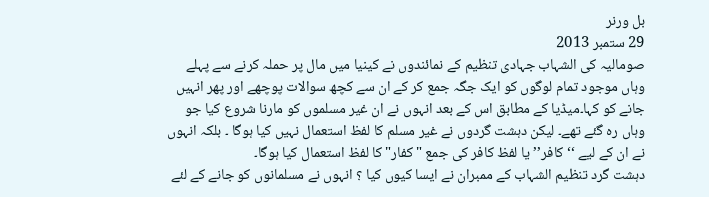بل ورنر
29 ستمبر 2013
صومالیہ کی الشہاب جہادی تنظیم کے نمائندوں نے کینیا میں مال پر حملہ کرنے سے پہلے وہاں موجود تمام لوگوں کو ایک جگہ جمع کر کے ان سے کچھ سوالات پوچھے اور پھر انہیں جانے کو کہا۔میڈیا کے مطابق اس کے بعد انہوں نے ان غیر مسلموں کو مارنا شروع کیا جو وہاں رہ گئے تھے۔ لیکن دہشت گردوں نے غیر مسلم کا لفظ استعمال نہیں کیا ہوگا ۔ بلکہ انہوں نے ان کے لیے ‘‘ کافر’’ یا لفظ کافر کی جمع "کفار" کا لفظ استعمال کیا ہوگا۔
دہشت گرد تنظیم الشہاب کے ممبران نے ایسا کیوں کیا ؟ انہوں نے مسلمانوں کو جانے کے لئے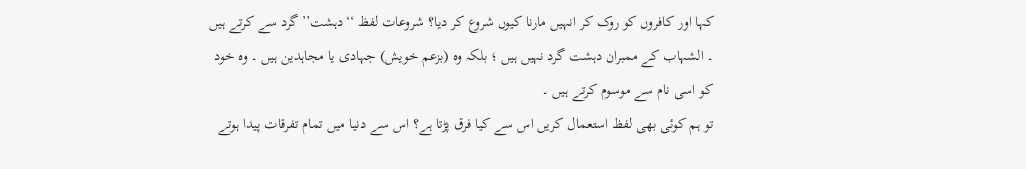کہا اور کافروں کو روک کر انہیں مارنا کیوں شروع کر دیا؟ شروعات لفظ ‘‘دہشت’’گرد سے کرتے ہیں ۔ الشہاب کے ممبران دہشت گرد نہیں ہیں ؛ بلکہ وہ (بزعم خویش) جہادی یا مجاہدین ہیں ۔ وہ خود کو اسی نام سے موسوم کرتے ہیں ۔
تو ہم کوئی بھی لفظ استعمال کریں اس سے کیا فرق پڑتا ہے؟ اس سے دنیا میں تمام تفرقات پیدا ہوتے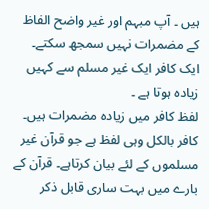ہیں ۔ آپ مبہم اور غیر واضح الفاظ کے مضمرات نہیں سمجھ سکتے۔ ایک کافر ایک غیر مسلم سے کہیں زیادہ ہوتا ہے ۔
لفظ کافر میں زیادہ مضمرات ہیں۔ کافر بالکل وہی لفظ ہے جو قرآن غیر مسلموں کے لئے بیان کرتاہے۔ قرآن کے بارے میں بہت ساری قابل ذکر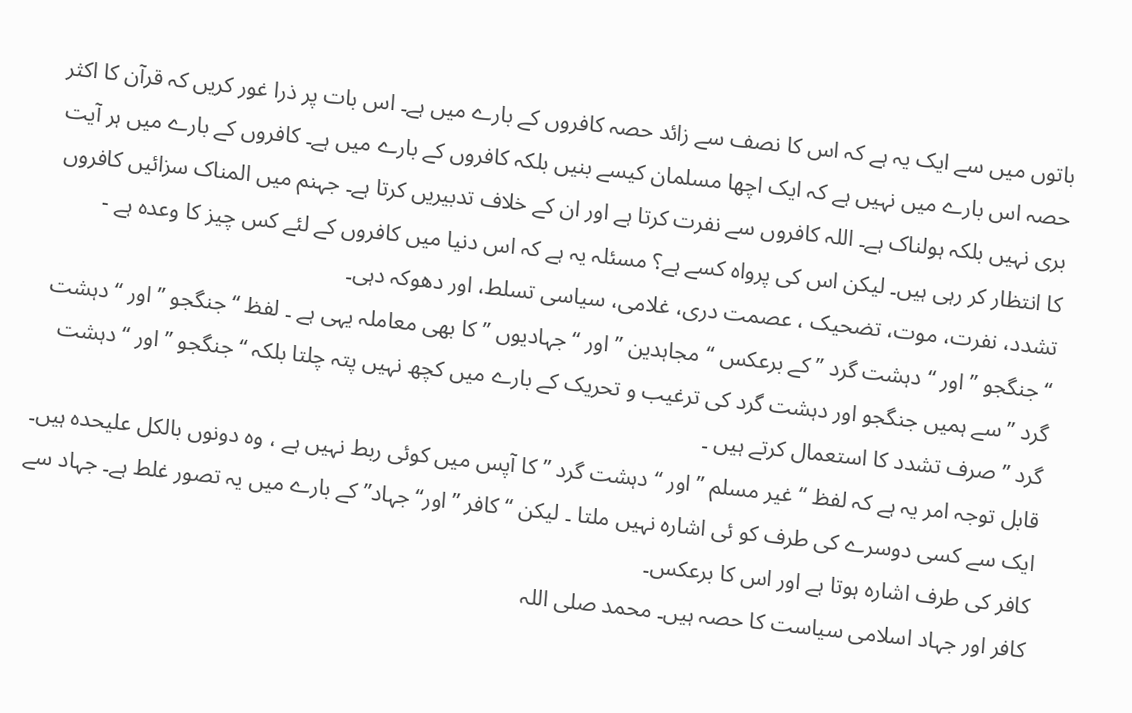باتوں میں سے ایک یہ ہے کہ اس کا نصف سے زائد حصہ کافروں کے بارے میں ہے۔ اس بات پر ذرا غور کریں کہ قرآن کا اکثر حصہ اس بارے میں نہیں ہے کہ ایک اچھا مسلمان کیسے بنیں بلکہ کافروں کے بارے میں ہے۔ کافروں کے بارے میں ہر آیت بری نہیں بلکہ ہولناک ہے۔ اللہ کافروں سے نفرت کرتا ہے اور ان کے خلاف تدبیریں کرتا ہے۔ جہنم میں المناک سزائیں کافروں کا انتظار کر رہی ہیں۔ لیکن اس کی پرواہ کسے ہے؟ مسئلہ یہ ہے کہ اس دنیا میں کافروں کے لئے کس چیز کا وعدہ ہے - تشدد، نفرت، موت، تضحیک ، عصمت دری، غلامی، سیاسی تسلط، اور دھوکہ دہی۔
‘‘جنگجو ’’ اور ‘‘دہشت گرد ’’ کے برعکس ‘‘مجاہدین ’’ اور ‘‘جہادیوں ’’ کا بھی معاملہ یہی ہے ۔ لفظ ‘‘جنگجو ’’ اور ‘‘دہشت گرد ’’ سے ہمیں جنگجو اور دہشت گرد کی ترغیب و تحریک کے بارے میں کچھ نہیں پتہ چلتا بلکہ ‘‘جنگجو ’’ اور ‘‘دہشت گرد ’’ صرف تشدد کا استعمال کرتے ہیں ۔
قابل توجہ امر یہ ہے کہ لفظ ‘‘غیر مسلم ’’ اور ‘‘دہشت گرد ’’ کا آپس میں کوئی ربط نہیں ہے ، وہ دونوں بالکل علیحدہ ہیں۔ ایک سے کسی دوسرے کی طرف کو ئی اشارہ نہیں ملتا ۔ لیکن ‘‘کافر ’’اور‘‘جہاد’’ کے بارے میں یہ تصور غلط ہے۔ جہاد سے کافر کی طرف اشارہ ہوتا ہے اور اس کا برعکس۔
کافر اور جہاد اسلامی سیاست کا حصہ ہیں۔ محمد صلی اللہ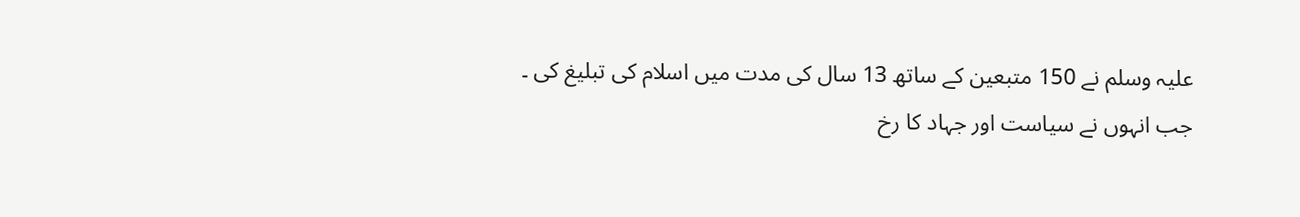علیہ وسلم نے 150 متبعین کے ساتھ 13 سال کی مدت میں اسلام کی تبلیغ کی ۔ جب انہوں نے سیاست اور جہاد کا رخ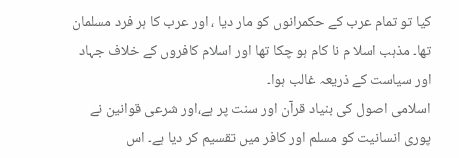کیا تو تمام عرب کے حکمرانوں کو مار دیا ، اور عرب کا ہر فرد مسلمان تھا۔ مذہب اسلا م نا کام ہو چکا تھا اور اسلام کافروں کے خلاف جہاد اور سیاست کے ذریعہ غالب ہوا۔
اسلامی اصول کی بنیاد قرآن اور سنت پر ہے،اور شرعی قوانین نے پوری انسانیت کو مسلم اور کافر میں تقسیم کر دیا ہے۔ اس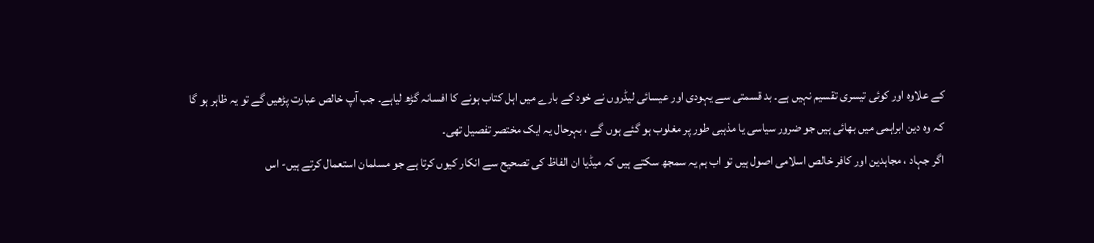کے علاوہ اور کوئی تیسری تقسیم نہیں ہے۔ بد قسمتی سے یہودی اور عیسائی لیڈروں نے خود کے بارے میں اہل کتاب ہونے کا افسانہ گڑھ لیاہے۔ جب آپ خالص عبارت پڑھیں گے تو یہ ظاہر ہو گا کہ وہ دین ابراہمی میں بھائی ہیں جو ضرور سیاسی یا مذہبی طور پر مغلوب ہو گئے ہوں گے ، بہرحال یہ ایک مختصر تفصیل تھی۔
اگر جہاد ، مجاہدین اور کافر خالص اسلامی اصول ہیں تو اب ہم یہ سمجھ سکتے ہیں کہ میڈیا ان الفاظ کی تصحیح سے انکار کیوں کرتا ہے جو مسلمان استعمال کرتے ہیں- اس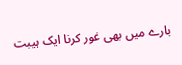بارے میں بھی غور کرنا ایک ہیبت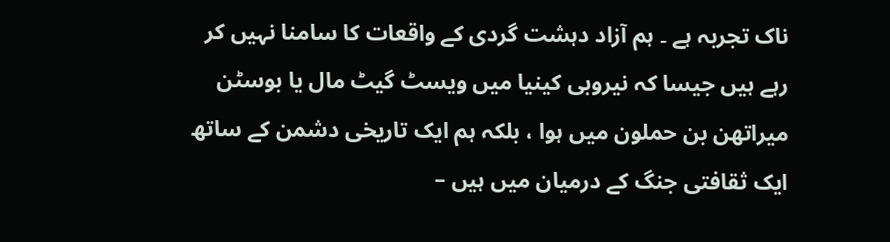ناک تجربہ ہے ۔ ہم آزاد دہشت گردی کے واقعات کا سامنا نہیں کر رہے ہیں جیسا کہ نیروبی کینیا میں ویسٹ گیٹ مال یا بوسٹن میراتھن بن حملون میں ہوا ، بلکہ ہم ایک تاریخی دشمن کے ساتھ ایک ثقافتی جنگ کے درمیان میں ہیں –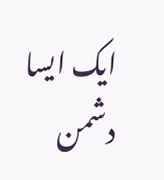ایک ایسا دشمن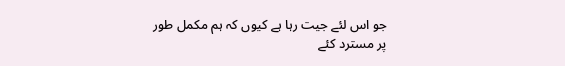جو اس لئے جیت رہا ہے کیوں کہ ہم مکمل طور پر مسترد کئے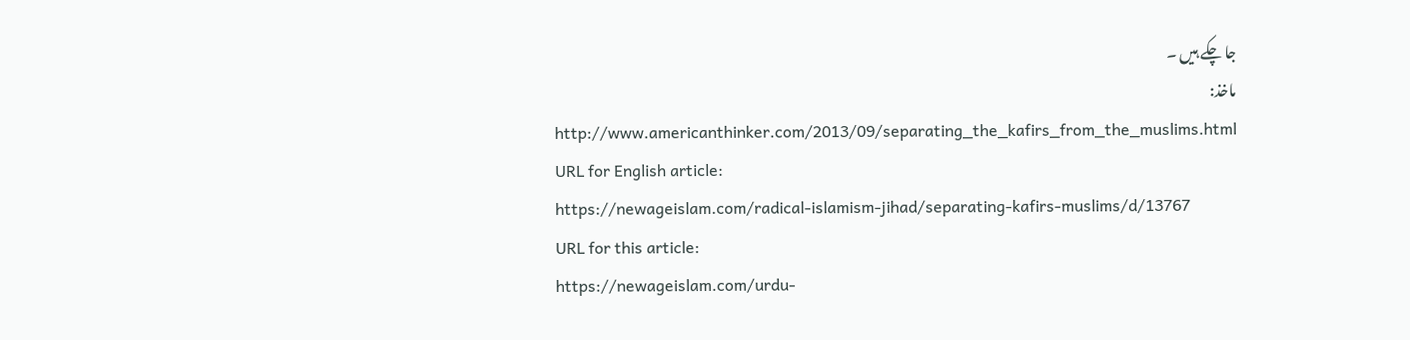جا چکے ہیں ۔
ماخذ:
http://www.americanthinker.com/2013/09/separating_the_kafirs_from_the_muslims.html
URL for English article:
https://newageislam.com/radical-islamism-jihad/separating-kafirs-muslims/d/13767
URL for this article:
https://newageislam.com/urdu-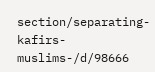section/separating-kafirs-muslims-/d/98666